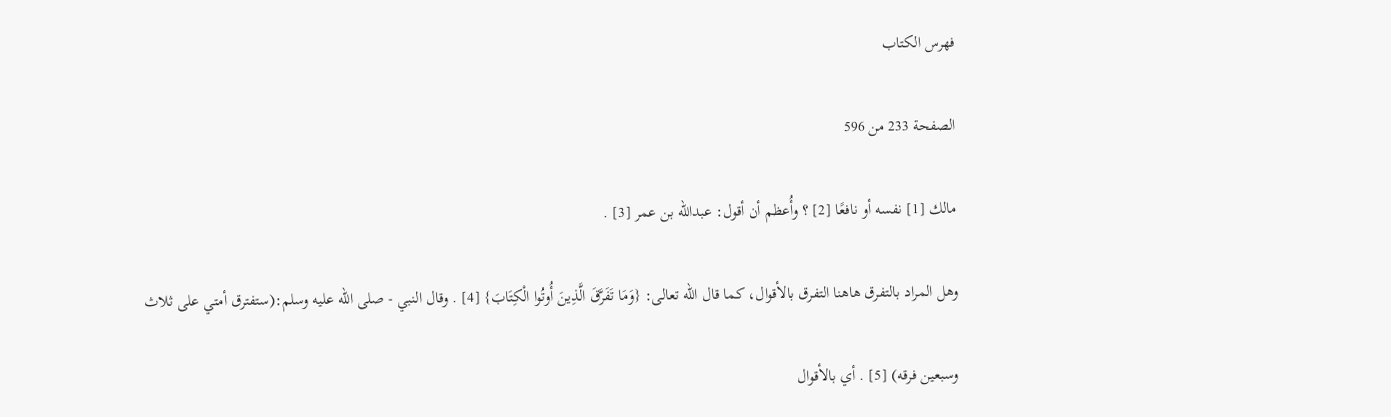فهرس الكتاب

الصفحة 233 من 596

مالك [1] نفسه أو نافعًا [2] ؟ وأُعظم أن أقول: عبدالله بن عمر [3] .

وهل المراد بالتفرق هاهنا التفرق بالأقوال، كما قال الله تعالى: {وَمَا تَفَرَّقَ الَّذِينَ أُوتُوا الْكِتَابَ} [4] . وقال النبي - صلى الله عليه وسلم:(ستفترق أمتي على ثلاث

وسبعين فرقه) [5] . أي بالأقوال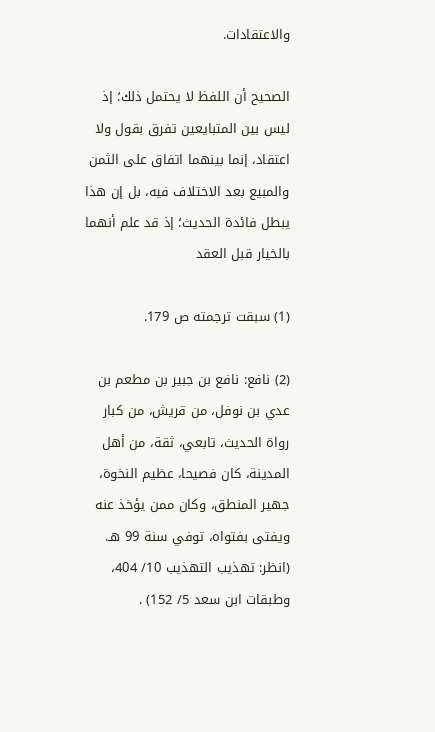والاعتقادات.

الصحيح أن اللفظ لا يحتمل ذلك؛ إذ ليس بين المتبايعين تفرق بقول ولا اعتقاد، إنما بينهما اتفاق على الثمن والمبيع بعد الاختلاف فيه، بل إن هذا يبطل فائدة الحديث؛ إذ قد علم أنهما بالخيار قبل العقد

(1) سبقت ترجمته ص 179.

(2) نافع: نافع بن جبير بن مطعم بن عدي بن نوفل، من قريش، من كبار رواة الحديث، تابعي، ثقة، من أهل المدينة، كان فصيحا، عظيم النخوة، جهير المنطق، وكان ممن يؤخذ عنه ويفتى بفتواه، توفي سنة 99 هـ. (انظر: تهذيب التهذيب 10/ 404، وطبقات ابن سعد 5/ 152) .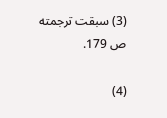(3) سبقت ترجمته ص 179.

(4)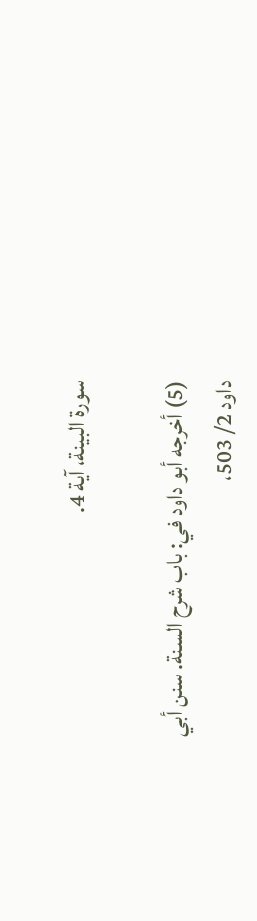سورة البينة، آية 4.

(5) أخرجه أبو داود في: باب شرح السنة. سنن أبي داود 2/ 503،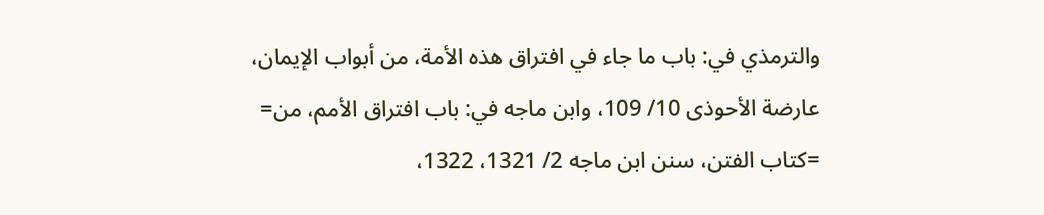والترمذي في: باب ما جاء في افتراق هذه الأمة، من أبواب الإيمان، عارضة الأحوذى 10/ 109، وابن ماجه في: باب افتراق الأمم، من= =كتاب الفتن، سنن ابن ماجه 2/ 1321، 1322،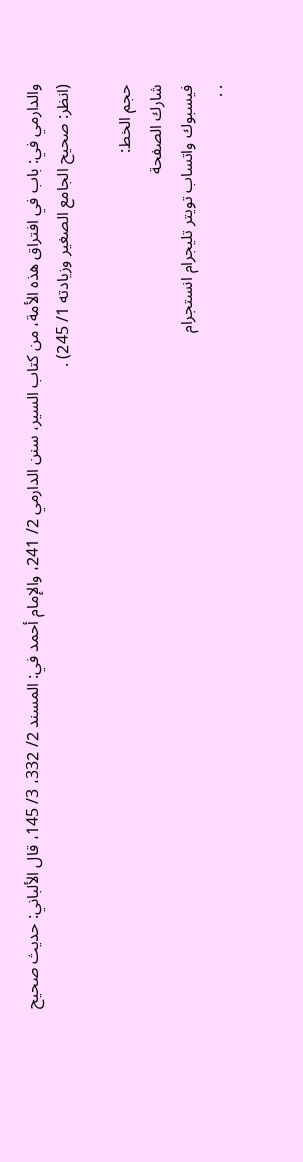والدارمي في: باب في افتراق هذه الأمة، من كتاب السير، سنن الدارمي 2/ 241، والإمام أحمد في: المسند 2/ 332، 3/ 145، قال الألباني: حديث صحيح (انظر: صحيح الجامع الصغير وزيادته 1/ 245) .

حجم الخط:
شارك الصفحة
فيسبوك واتساب تويتر تليجرام انستجرام
. .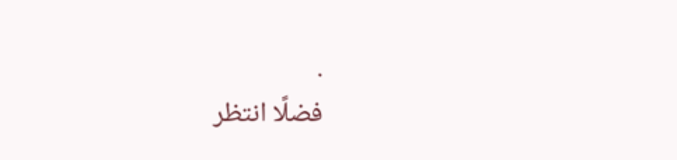.
فضلًا انتظر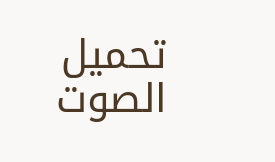تحميل الصوت